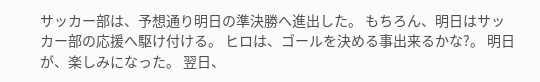サッカー部は、予想通り明日の準決勝へ進出した。 もちろん、明日はサッカー部の応援へ駆け付ける。 ヒロは、ゴールを決める事出来るかな?。 明日が、楽しみになった。 翌日、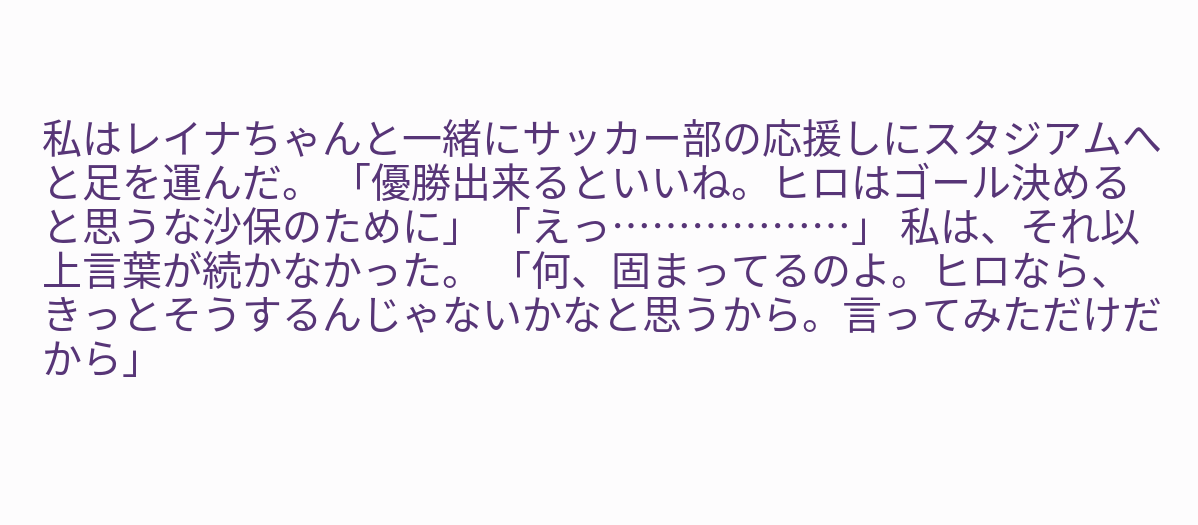私はレイナちゃんと一緒にサッカー部の応援しにスタジアムへと足を運んだ。 「優勝出来るといいね。ヒロはゴール決めると思うな沙保のために」 「えっ………………」 私は、それ以上言葉が続かなかった。 「何、固まってるのよ。ヒロなら、きっとそうするんじゃないかなと思うから。言ってみただけだから」